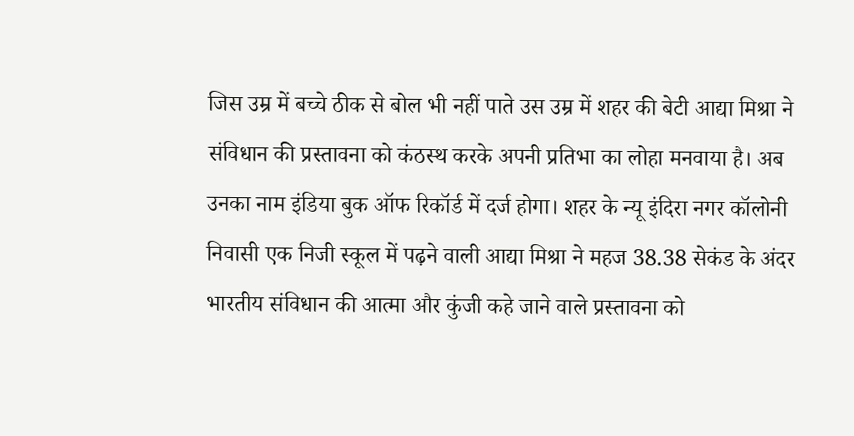जिस उम्र में बच्चे ठीक से बोल भी नहीं पाते उस उम्र में शहर की बेटी आद्या मिश्रा ने संविधान की प्रस्तावना को कंठस्थ करके अपनी प्रतिभा का लोहा मनवाया है। अब उनका नाम इंडिया बुक ऑफ रिकॉर्ड में दर्ज होगा। शहर के न्यू इंदिरा नगर कॉलोनी निवासी एक निजी स्कूल में पढ़ने वाली आद्या मिश्रा ने महज 38.38 सेकंड के अंदर भारतीय संविधान की आत्मा और कुंजी कहे जाने वाले प्रस्तावना को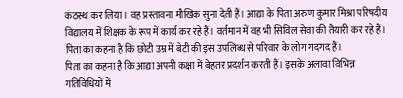कंठस्थ कर लिया। वह प्रस्तावना मौखिक सुना देती हैं। आद्या के पिता अरुण कुमार मिश्रा परिषदीय विद्यालय में शिक्षक के रूप में कार्य कर रहे हैं। वर्तमान में वह भी सिविल सेवा की तैयारी कर रहे हैं। पिता का कहना है कि छोटी उम्र में बेटी की इस उपलिब्ध से परिवार के लोग गदगद हैं।
पिता का कहना है कि आद्या अपनी कक्षा में बेहतर प्रदर्शन करती हैं। इसके अलावा विभिन्न गतिविधियों में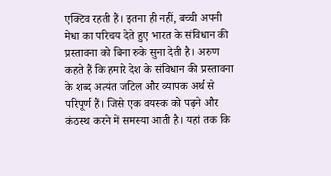एक्टिव रहती हैं। इतना ही नहीं, बच्ची अपनी मेधा का परिचय देते हुए भारत के संविधान की प्रस्तावना को बिना रुके सुना देती है। अरुण कहते हैं कि हमारे देश के संविधान की प्रस्तावना के शब्द अत्यंत जटिल और व्यापक अर्थ से परिपूर्ण हैं। जिसे एक वयस्क को पढ़ने और कंठस्थ करने में समस्या आती है। यहां तक कि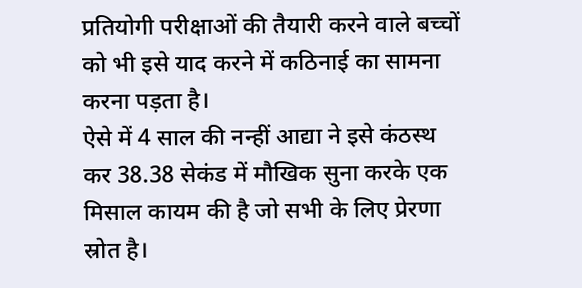प्रतियोगी परीक्षाओं की तैयारी करने वाले बच्चों को भी इसे याद करने में कठिनाई का सामना करना पड़ता है।
ऐसे में 4 साल की नन्हीं आद्या ने इसे कंठस्थ कर 38.38 सेकंड में मौखिक सुना करके एक मिसाल कायम की है जो सभी के लिए प्रेरणा स्रोत है।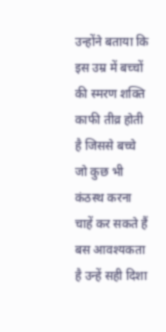उन्होंने बताया कि इस उम्र में बच्चों की स्मरण शक्ति काफी तीव्र होती है जिससे बच्चे जो कुछ भी कंठस्थ करना चाहें कर सकते हैं बस आवश्यकता है उन्हें सही दिशा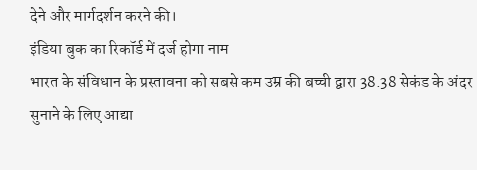देने और मार्गदर्शन करने की।
इंडिया बुक का रिकॉर्ड में दर्ज होगा नाम
भारत के संविधान के प्रस्तावना को सबसे कम उम्र की बच्ची द्वारा 38.38 सेकंड के अंदर सुनाने के लिए आद्या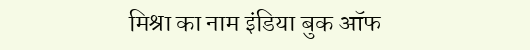मिश्रा का नाम इंडिया बुक ऑफ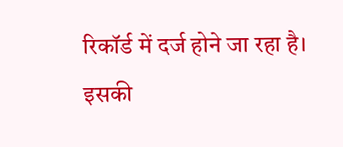रिकॉर्ड में दर्ज होने जा रहा है। इसकी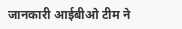जानकारी आईबीओ टीम ने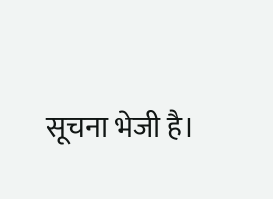सूचना भेजी है।